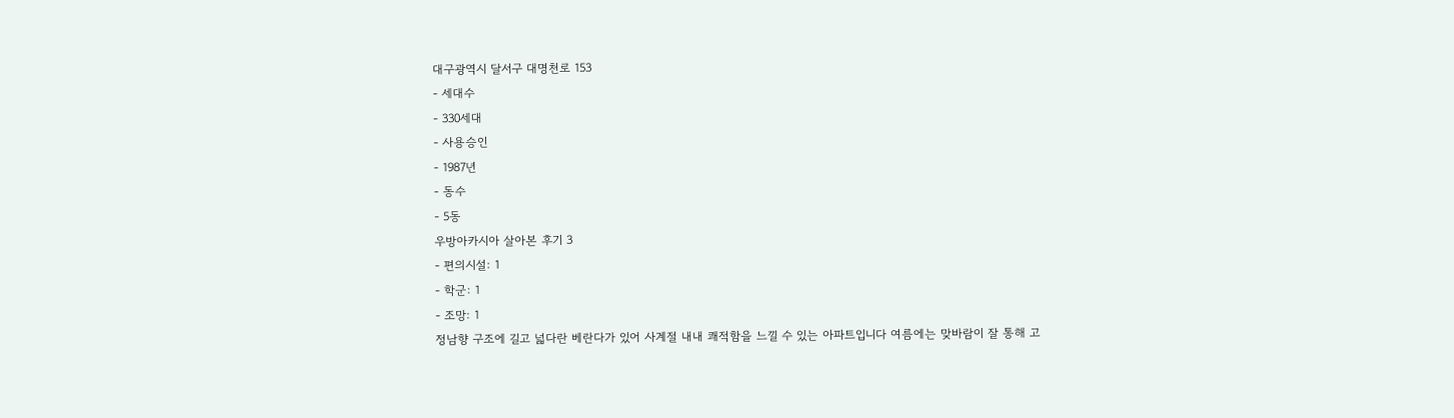대구광역시 달서구 대명천로 153
- 세대수
- 330세대
- 사용승인
- 1987년
- 동수
- 5동
우방아카시아 살아본 후기 3
- 편의시설: 1
- 학군: 1
- 조망: 1
정남향 구조에 길고 넓다란 베란다가 있어 사계절 내내 쾌적함을 느낄 수 있는 아파트입니다 여름에는 맞바람이 잘 통해 고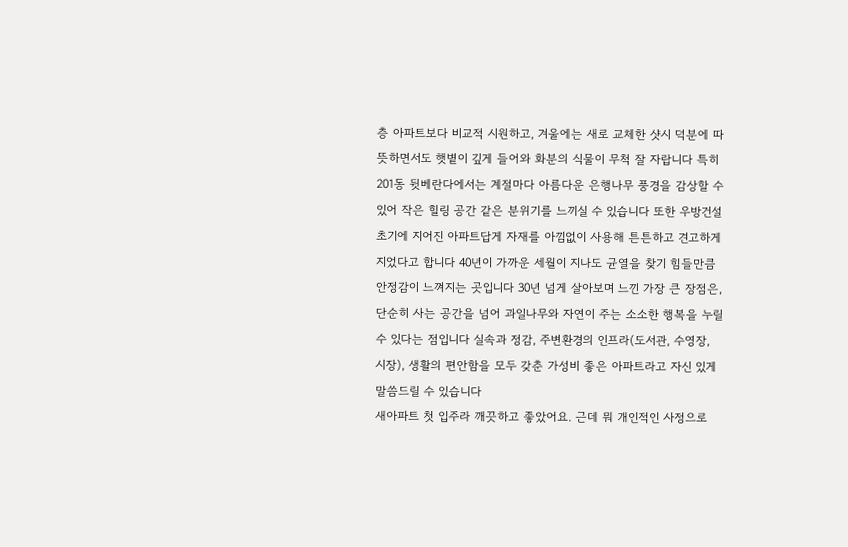층 아파트보다 비교적 시원하고, 겨울에는 새로 교체한 샷시 덕분에 따뜻하면서도 햇볕이 깊게 들어와 화분의 식물이 무척 잘 자랍니다 특히 201동 뒷베란다에서는 계절마다 아름다운 은행나무 풍경을 감상할 수 있어 작은 힐링 공간 같은 분위기를 느끼실 수 있습니다 또한 우방건설 초기에 지어진 아파트답게 자재를 아낌없이 사용해 튼튼하고 견고하게 지었다고 합니다 40년이 가까운 세월이 지나도 균열을 찾기 힘들만큼 안정감이 느껴지는 곳입니다 30년 넘게 살아보며 느낀 가장 큰 장점은, 단순히 사는 공간을 넘어 과일나무와 자연이 주는 소소한 행복을 누릴 수 있다는 점입니다 실속과 정감, 주변환경의 인프라(도서관, 수영장, 시장), 생활의 편안함을 모두 갖춘 가성비 좋은 아파트라고 자신 있게 말씀드릴 수 있습니다
새아파트 첫 입주라 깨끗하고 좋았어요. 근데 뭐 개인적인 사정으로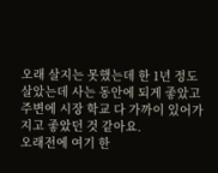오래 살지는 못했는데 한 1년 정도 살았는데 사는 동안에 되게 좋았고 주변에 시장 학교 다 가까이 있어가지고 좋았던 것 같아요.
오래전에 여기 한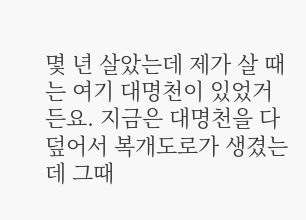몇 년 살았는데 제가 살 때는 여기 대명천이 있었거든요. 지금은 대명천을 다 덮어서 복개도로가 생겼는데 그때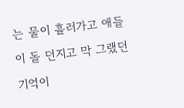는 물이 흘러가고 애들이 돌 던지고 막 그랬던 기억이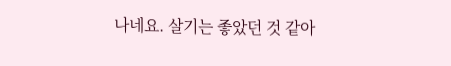나네요. 살기는 좋았던 것 같아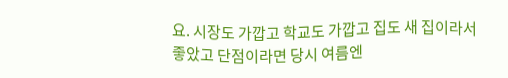요. 시장도 가깝고 학교도 가깝고 집도 새 집이라서 좋았고 단점이라면 당시 여름엔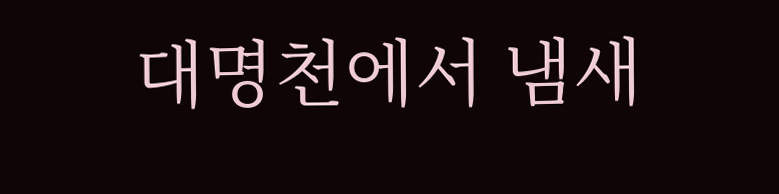대명천에서 냄새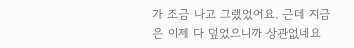가 조금 나고 그랬었어요. 근데 지금은 이제 다 덮었으니까 상관없네요